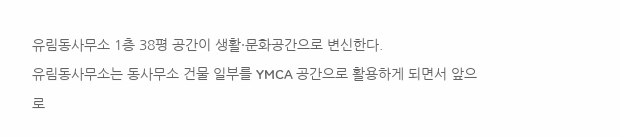유림동사무소 1층 38평 공간이 생활·문화공간으로 변신한다.
유림동사무소는 동사무소 건물 일부를 YMCA 공간으로 활용하게 되면서 앞으로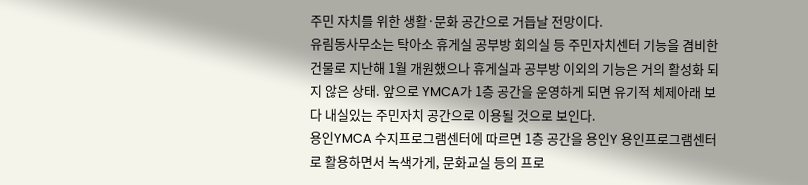주민 자치를 위한 생활·문화 공간으로 거듭날 전망이다.
유림동사무소는 탁아소 휴게실 공부방 회의실 등 주민자치센터 기능을 겸비한 건물로 지난해 1월 개원했으나 휴게실과 공부방 이외의 기능은 거의 활성화 되지 않은 상태. 앞으로 YMCA가 1층 공간을 운영하게 되면 유기적 체제아래 보다 내실있는 주민자치 공간으로 이용될 것으로 보인다.
용인YMCA 수지프로그램센터에 따르면 1층 공간을 용인Y 용인프로그램센터로 활용하면서 녹색가게, 문화교실 등의 프로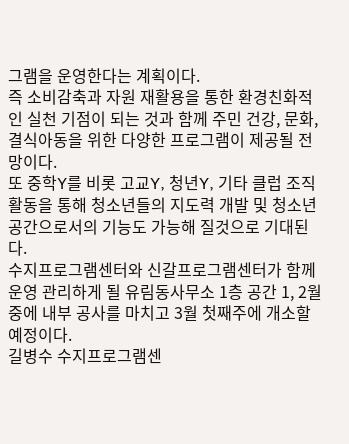그램을 운영한다는 계획이다.
즉 소비감축과 자원 재활용을 통한 환경친화적인 실천 기점이 되는 것과 함께 주민 건강, 문화, 결식아동을 위한 다양한 프로그램이 제공될 전망이다.
또 중학Y를 비롯 고교Y, 청년Y, 기타 클럽 조직 활동을 통해 청소년들의 지도력 개발 및 청소년 공간으로서의 기능도 가능해 질것으로 기대된다.
수지프로그램센터와 신갈프로그램센터가 함께 운영 관리하게 될 유림동사무소 1층 공간 1, 2월중에 내부 공사를 마치고 3월 첫째주에 개소할 예정이다.
길병수 수지프로그램센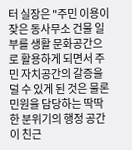터 실장은 "주민 이용이 잦은 동사무소 건물 일부를 생활 문화공간으로 활용하게 되면서 주민 자치공간의 갈증을 덜 수 있게 된 것은 물론 민원을 담당하는 딱딱한 분위기의 행정 공간이 친근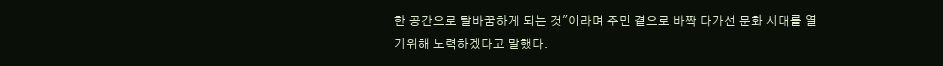한 공간으로 탈바꿈하게 되는 것"이라며 주민 곁으로 바짝 다가선 문화 시대를 열기위해 노력하겠다고 말했다.